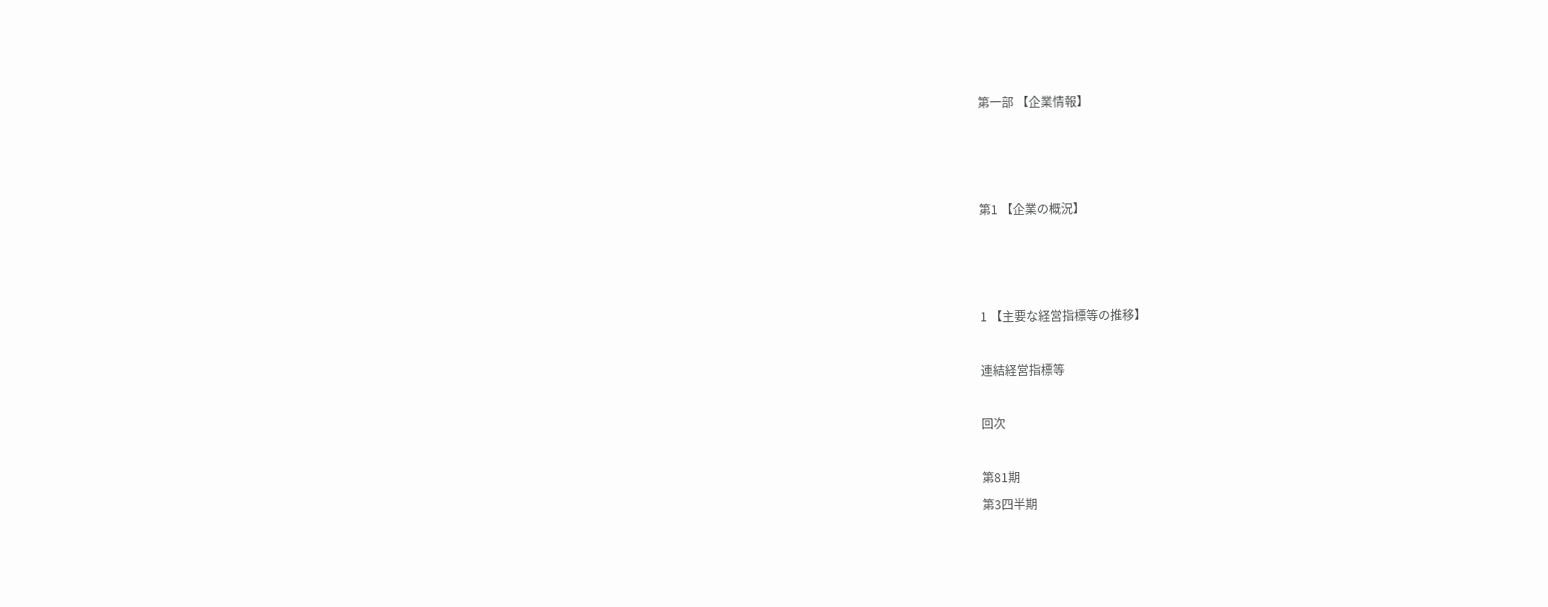第一部 【企業情報】



第1 【企業の概況】



1 【主要な経営指標等の推移】

連結経営指標等

回次

第81期
第3四半期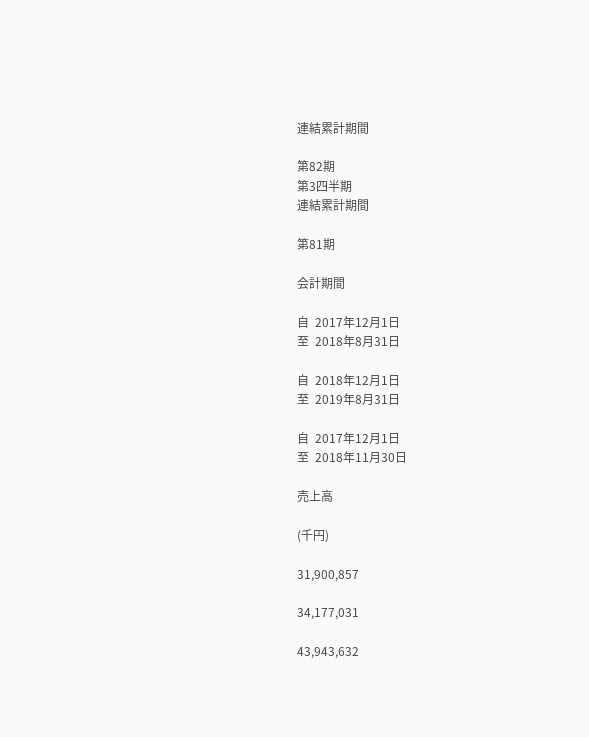連結累計期間

第82期
第3四半期
連結累計期間

第81期

会計期間

自  2017年12月1日
至  2018年8月31日

自  2018年12月1日
至  2019年8月31日

自  2017年12月1日
至  2018年11月30日

売上高

(千円)

31,900,857

34,177,031

43,943,632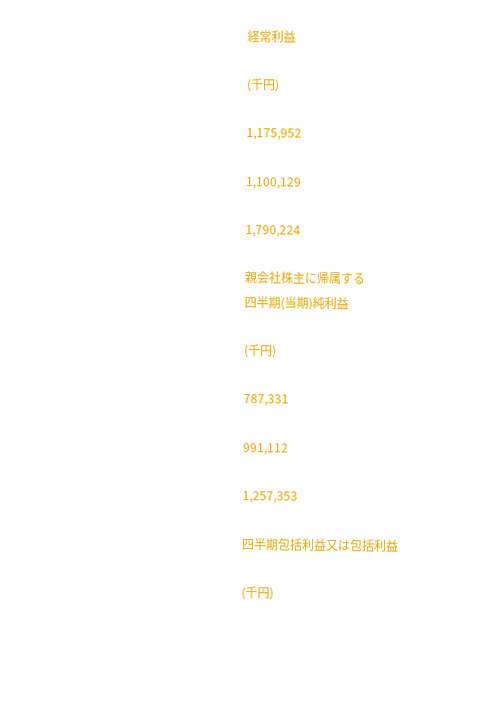経常利益

(千円)

1,175,952

1,100,129

1,790,224

親会社株主に帰属する
四半期(当期)純利益

(千円)

787,331

991,112

1,257,353

四半期包括利益又は包括利益

(千円)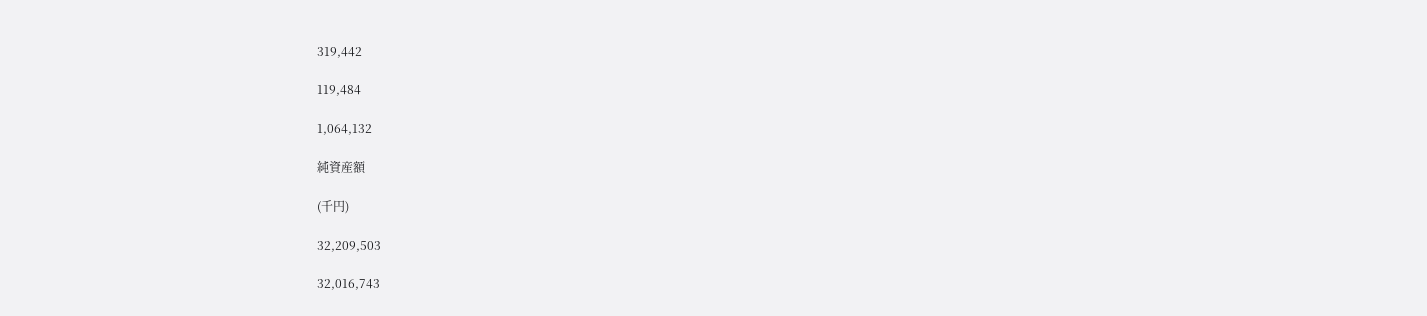319,442

119,484

1,064,132

純資産額

(千円)

32,209,503

32,016,743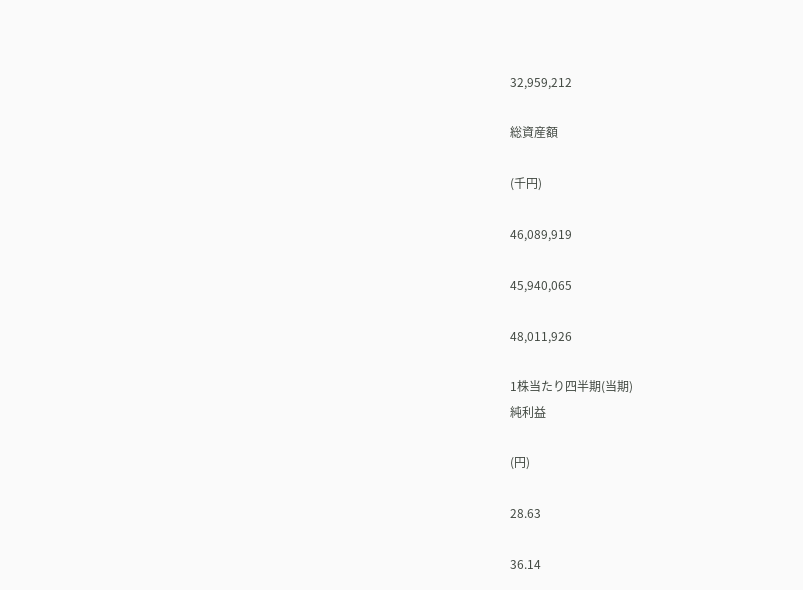32,959,212

総資産額

(千円)

46,089,919

45,940,065

48,011,926

1株当たり四半期(当期)
純利益

(円)

28.63

36.14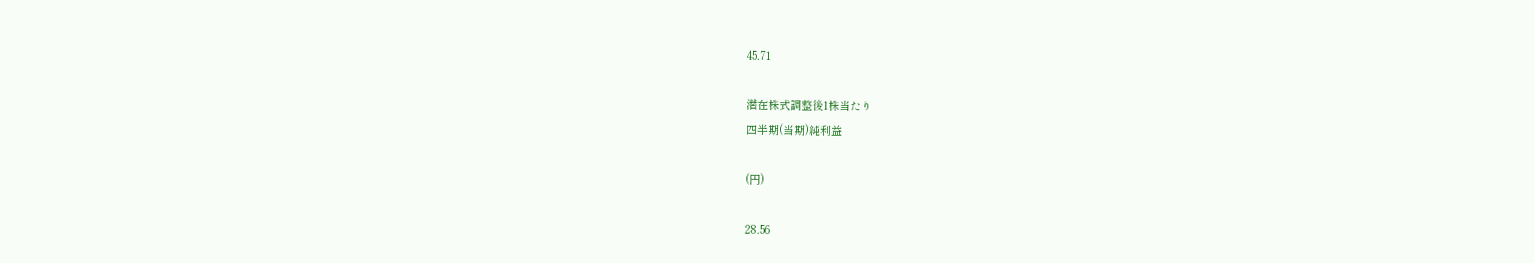45.71

潜在株式調整後1株当たり
四半期(当期)純利益

(円)

28.56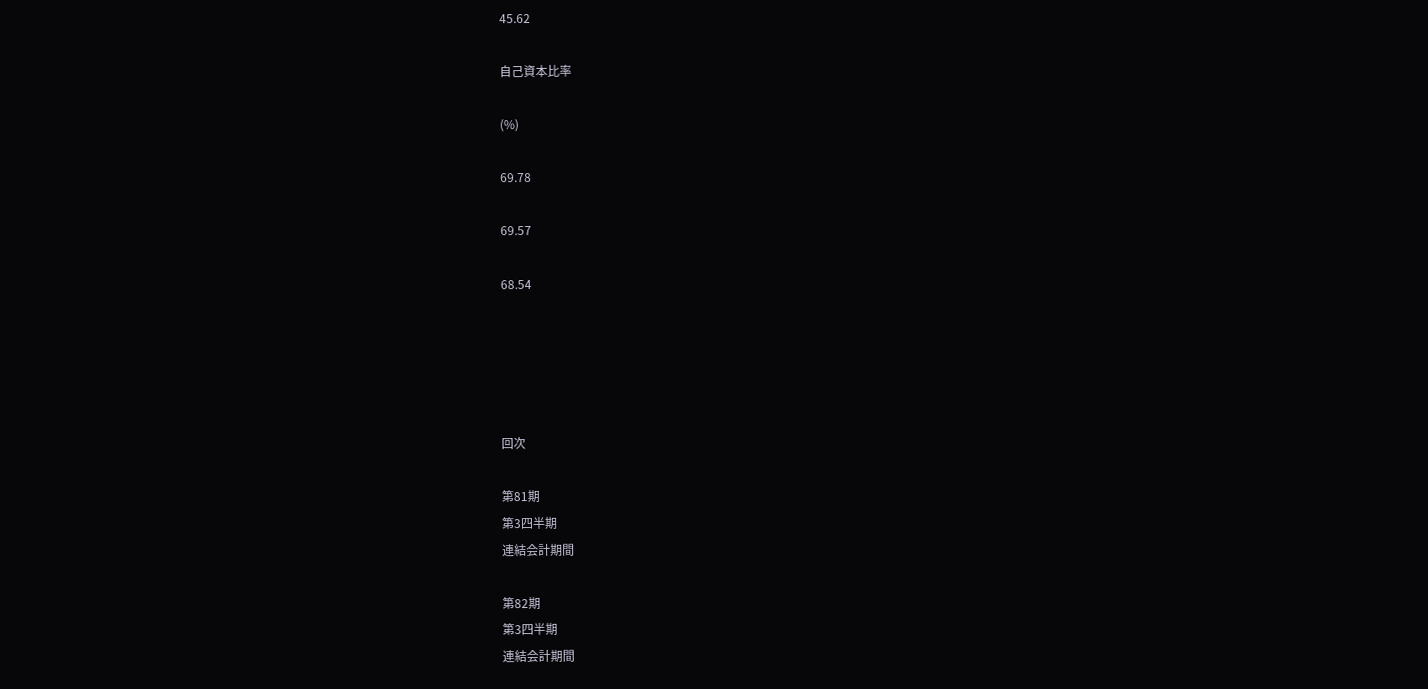45.62

自己資本比率

(%)

69.78

69.57

68.54





回次

第81期
第3四半期
連結会計期間

第82期
第3四半期
連結会計期間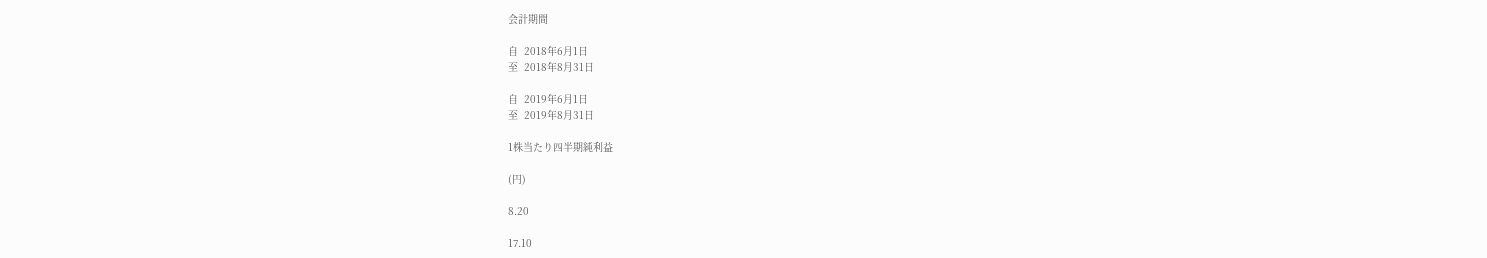会計期間

自  2018年6月1日
至  2018年8月31日

自  2019年6月1日
至  2019年8月31日

1株当たり四半期純利益

(円)

8.20

17.10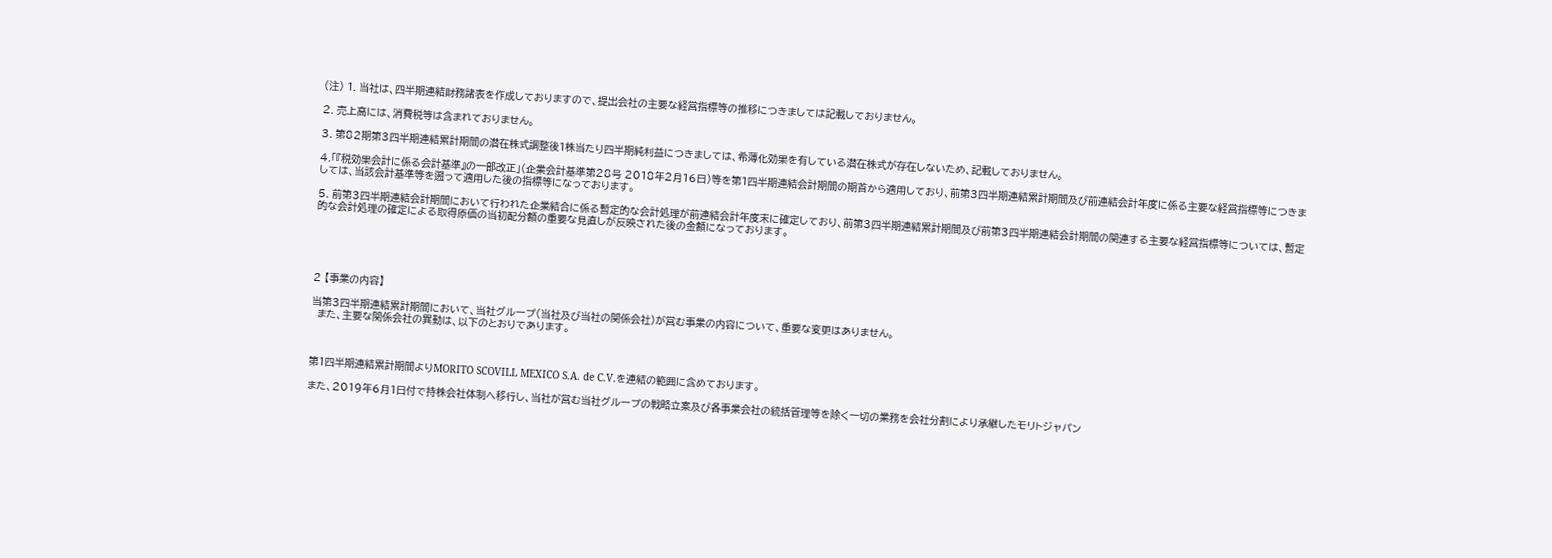(注) 1. 当社は、四半期連結財務諸表を作成しておりますので、提出会社の主要な経営指標等の推移につきましては記載しておりません。

2. 売上高には、消費税等は含まれておりません。

3. 第82期第3四半期連結累計期間の潜在株式調整後1株当たり四半期純利益につきましては、希薄化効果を有している潜在株式が存在しないため、記載しておりません。

4.「『税効果会計に係る会計基準』の一部改正」(企業会計基準第28号 2018年2月16日)等を第1四半期連結会計期間の期首から適用しており、前第3四半期連結累計期間及び前連結会計年度に係る主要な経営指標等につきましては、当該会計基準等を遡って適用した後の指標等になっております。

5. 前第3四半期連結会計期間において行われた企業結合に係る暫定的な会計処理が前連結会計年度末に確定しており、前第3四半期連結累計期間及び前第3四半期連結会計期間の関連する主要な経営指標等については、暫定的な会計処理の確定による取得原価の当初配分額の重要な見直しが反映された後の金額になっております。





2 【事業の内容】

当第3四半期連結累計期間において、当社グループ(当社及び当社の関係会社)が営む事業の内容について、重要な変更はありません。
  また、主要な関係会社の異動は、以下のとおりであります。



第1四半期連結累計期間よりMORITO SCOVILL MEXICO S.A. de C.V.を連結の範囲に含めております。

また、2019年6月1日付で持株会社体制へ移行し、当社が営む当社グループの戦略立案及び各事業会社の統括管理等を除く一切の業務を会社分割により承継したモリトジャパン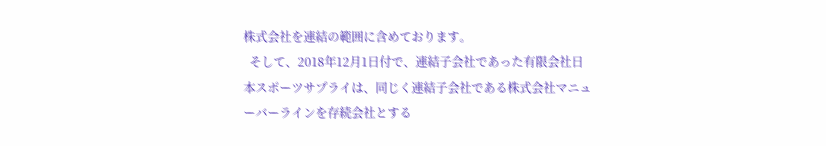株式会社を連結の範囲に含めております。
  そして、2018年12月1日付で、連結子会社であった有限会社日本スポーツサプライは、同じく連結子会社である株式会社マニューバーラインを存続会社とする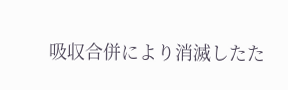吸収合併により消滅したた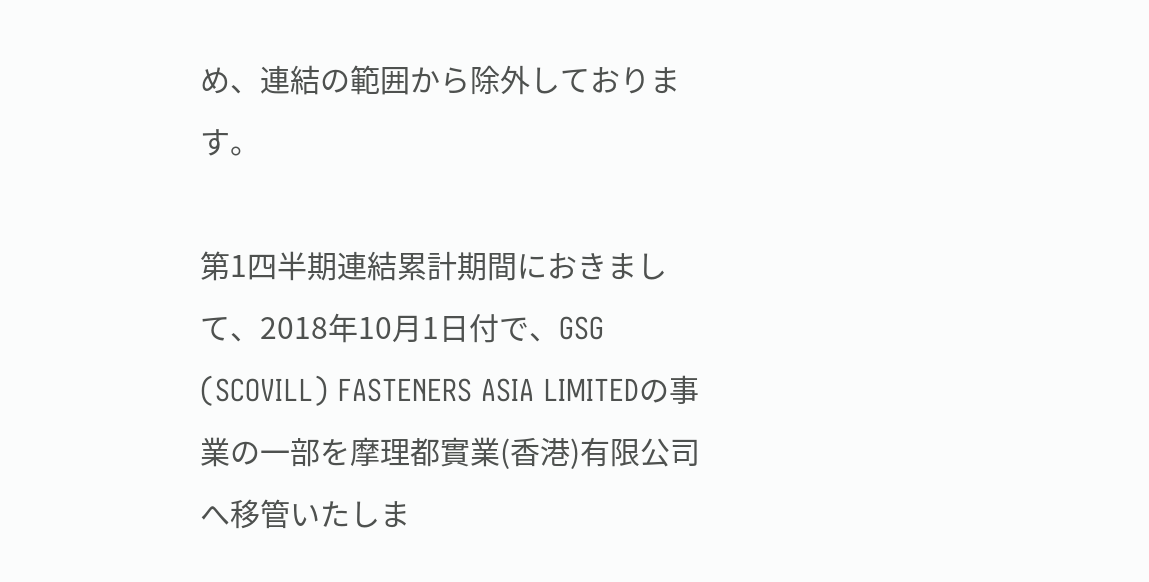め、連結の範囲から除外しております。

第1四半期連結累計期間におきまして、2018年10月1日付で、GSG (SCOVILL) FASTENERS ASIA LIMITEDの事業の一部を摩理都實業(香港)有限公司へ移管いたしま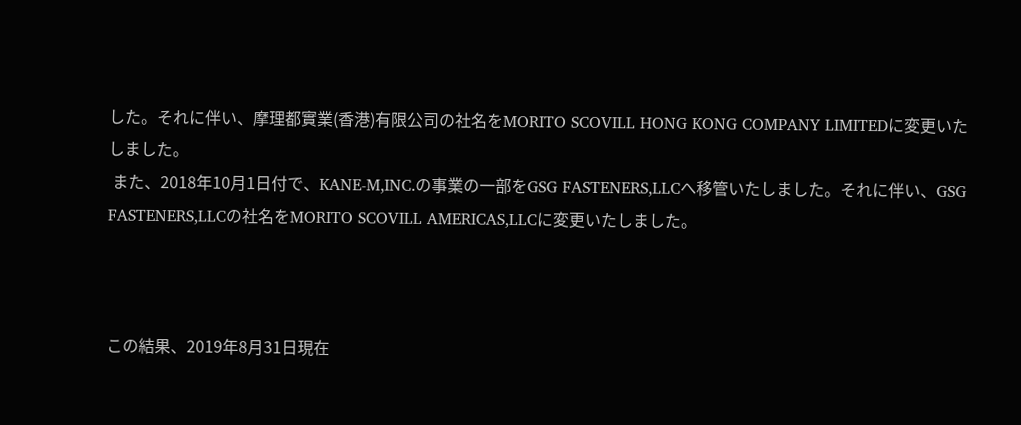した。それに伴い、摩理都實業(香港)有限公司の社名をMORITO SCOVILL HONG KONG COMPANY LIMITEDに変更いたしました。
 また、2018年10月1日付で、KANE-M,INC.の事業の一部をGSG FASTENERS,LLCへ移管いたしました。それに伴い、GSG FASTENERS,LLCの社名をMORITO SCOVILL AMERICAS,LLCに変更いたしました。



この結果、2019年8月31日現在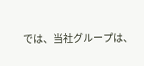では、当社グループは、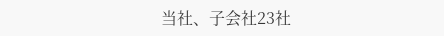当社、子会社23社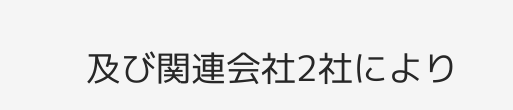及び関連会社2社により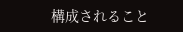構成されること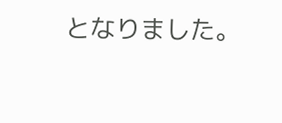となりました。